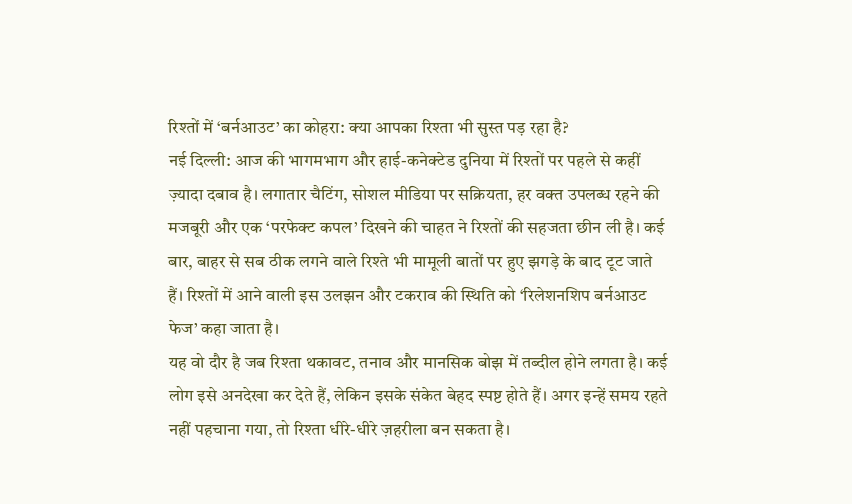रिश्तों में ‘बर्नआउट’ का कोहरा: क्या आपका रिश्ता भी सुस्त पड़ रहा है?
नई दिल्ली: आज की भागमभाग और हाई-कनेक्टेड दुनिया में रिश्तों पर पहले से कहीं ज़्यादा दबाव है। लगातार चैटिंग, सोशल मीडिया पर सक्रियता, हर वक्त उपलब्ध रहने की मजबूरी और एक ‘परफेक्ट कपल’ दिखने की चाहत ने रिश्तों की सहजता छीन ली है। कई बार, बाहर से सब ठीक लगने वाले रिश्ते भी मामूली बातों पर हुए झगड़े के बाद टूट जाते हैं। रिश्तों में आने वाली इस उलझन और टकराव की स्थिति को ‘रिलेशनशिप बर्नआउट फेज’ कहा जाता है।
यह वो दौर है जब रिश्ता थकावट, तनाव और मानसिक बोझ में तब्दील होने लगता है। कई लोग इसे अनदेखा कर देते हैं, लेकिन इसके संकेत बेहद स्पष्ट होते हैं। अगर इन्हें समय रहते नहीं पहचाना गया, तो रिश्ता धीरे-धीरे ज़हरीला बन सकता है।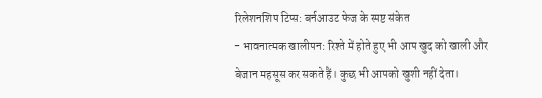रिलेशनशिप टिप्स: बर्नआउट फेज के स्पष्ट संकेत
- भावनात्मक खालीपन: रिश्ते में होते हुए भी आप खुद को खाली और बेजान महसूस कर सकते हैं। कुछ भी आपको खुशी नहीं देता।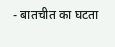- बातचीत का घटता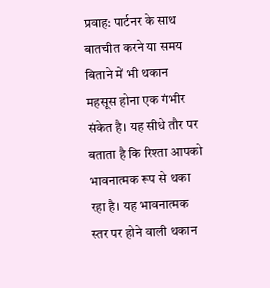प्रवाह: पार्टनर के साथ बातचीत करने या समय बिताने में भी थकान महसूस होना एक गंभीर संकेत है। यह सीधे तौर पर बताता है कि रिश्ता आपको भावनात्मक रूप से थका रहा है। यह भावनात्मक स्तर पर होने वाली थकान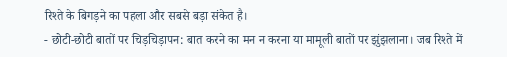रिश्ते के बिगड़ने का पहला और सबसे बड़ा संकेत है।
- छोटी-छोटी बातों पर चिड़चिड़ापन: बात करने का मन न करना या मामूली बातों पर झुंझलाना। जब रिश्ते में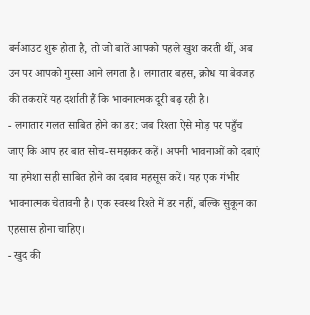बर्नआउट शुरू होता है, तो जो बातें आपको पहले खुश करती थीं, अब उन पर आपको गुस्सा आने लगता है। लगातार बहस, क्रोध या बेवजह की तकरारें यह दर्शाती हैं कि भावनात्मक दूरी बढ़ रही है।
- लगातार गलत साबित होने का डर: जब रिश्ता ऐसे मोड़ पर पहुँच जाए कि आप हर बात सोच-समझकर कहें। अपनी भावनाओं को दबाएं या हमेशा सही साबित होने का दबाव महसूस करें। यह एक गंभीर भावनात्मक चेतावनी है। एक स्वस्थ रिश्ते में डर नहीं, बल्कि सुकून का एहसास होना चाहिए।
- खुद की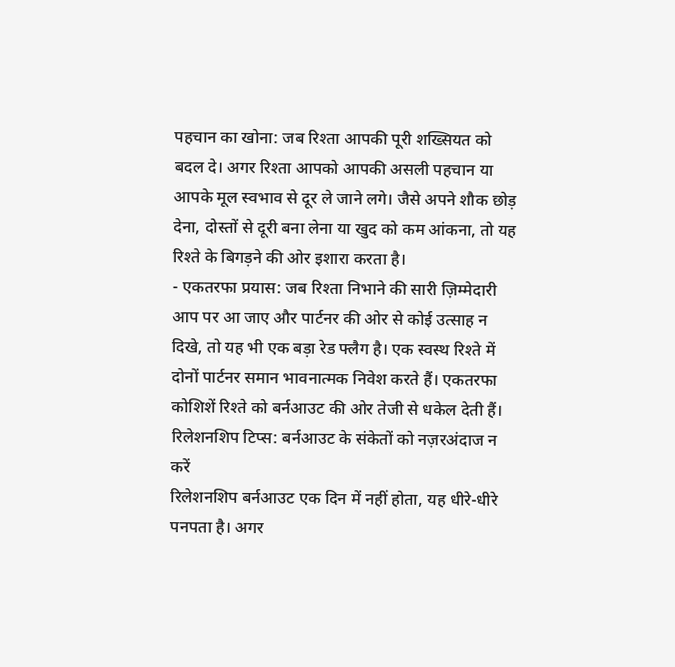पहचान का खोना: जब रिश्ता आपकी पूरी शख्सियत को बदल दे। अगर रिश्ता आपको आपकी असली पहचान या आपके मूल स्वभाव से दूर ले जाने लगे। जैसे अपने शौक छोड़ देना, दोस्तों से दूरी बना लेना या खुद को कम आंकना, तो यह रिश्ते के बिगड़ने की ओर इशारा करता है।
- एकतरफा प्रयास: जब रिश्ता निभाने की सारी ज़िम्मेदारी आप पर आ जाए और पार्टनर की ओर से कोई उत्साह न दिखे, तो यह भी एक बड़ा रेड फ्लैग है। एक स्वस्थ रिश्ते में दोनों पार्टनर समान भावनात्मक निवेश करते हैं। एकतरफा कोशिशें रिश्ते को बर्नआउट की ओर तेजी से धकेल देती हैं।
रिलेशनशिप टिप्स: बर्नआउट के संकेतों को नज़रअंदाज न करें
रिलेशनशिप बर्नआउट एक दिन में नहीं होता, यह धीरे-धीरे पनपता है। अगर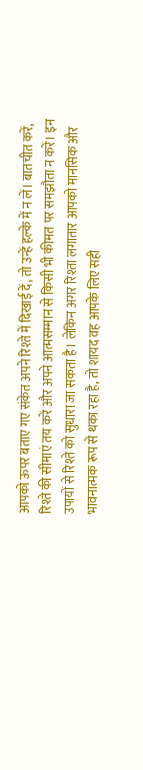आपको ऊपर बताए गए संकेत अपने रिश्ते में दिखाई दें, तो उन्हें हल्के में न लें। बातचीत करें, रिश्ते की सीमाएं तय करें और अपने आत्मसम्मान से किसी भी कीमत पर समझौता न करें। इन उपायों से रिश्ते को सुधारा जा सकता है। लेकिन अगर रिश्ता लगातार आपको मानसिक और भावनात्मक रूप से थका रहा है, तो शायद वह आपके लिए सही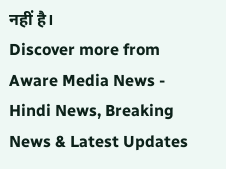नहीं है।
Discover more from Aware Media News - Hindi News, Breaking News & Latest Updates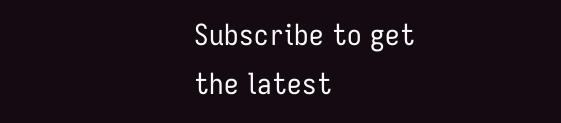Subscribe to get the latest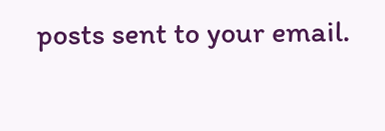posts sent to your email.